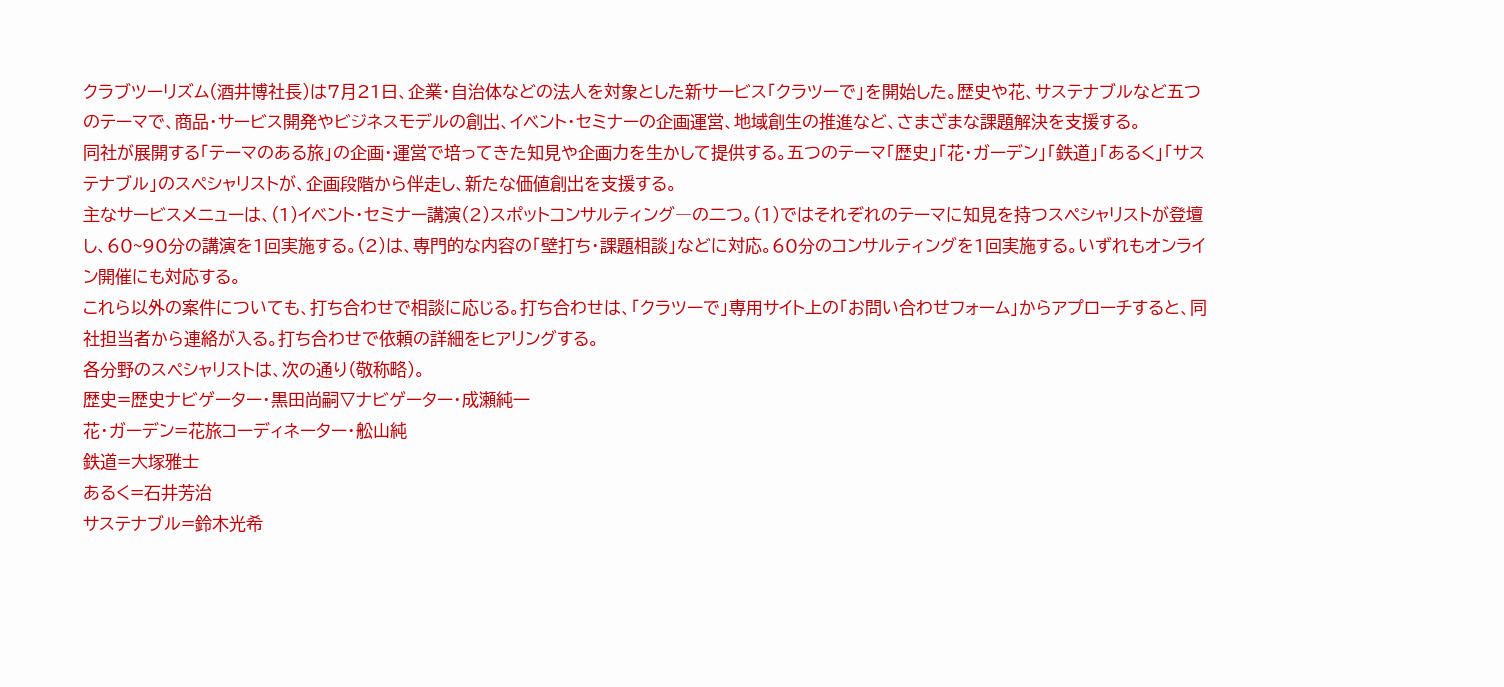クラブツーリズム(酒井博社長)は7月21日、企業・自治体などの法人を対象とした新サービス「クラツーで」を開始した。歴史や花、サステナブルなど五つのテーマで、商品・サービス開発やビジネスモデルの創出、イベント・セミナーの企画運営、地域創生の推進など、さまざまな課題解決を支援する。
同社が展開する「テーマのある旅」の企画・運営で培ってきた知見や企画力を生かして提供する。五つのテーマ「歴史」「花・ガーデン」「鉄道」「あるく」「サステナブル」のスペシャリストが、企画段階から伴走し、新たな価値創出を支援する。
主なサービスメニューは、(1)イベント・セミナー講演(2)スポットコンサルティング―の二つ。(1)ではそれぞれのテーマに知見を持つスペシャリストが登壇し、60~90分の講演を1回実施する。(2)は、専門的な内容の「壁打ち・課題相談」などに対応。60分のコンサルティングを1回実施する。いずれもオンライン開催にも対応する。
これら以外の案件についても、打ち合わせで相談に応じる。打ち合わせは、「クラツーで」専用サイト上の「お問い合わせフォーム」からアプローチすると、同社担当者から連絡が入る。打ち合わせで依頼の詳細をヒアリングする。
各分野のスペシャリストは、次の通り(敬称略)。
歴史=歴史ナビゲーター・黒田尚嗣▽ナビゲーター・成瀬純一
花・ガーデン=花旅コーディネーター・舩山純
鉄道=大塚雅士
あるく=石井芳治
サステナブル=鈴木光希